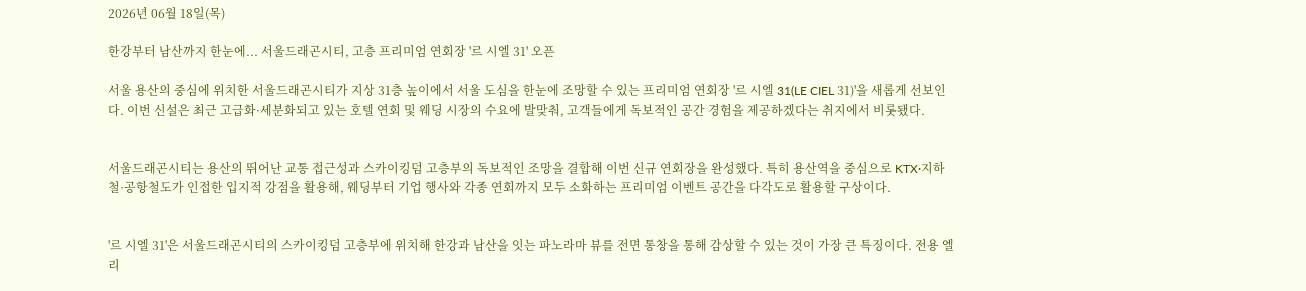2026년 06월 18일(목)

한강부터 남산까지 한눈에... 서울드래곤시티, 고층 프리미엄 연회장 '르 시엘 31' 오픈

서울 용산의 중심에 위치한 서울드래곤시티가 지상 31층 높이에서 서울 도심을 한눈에 조망할 수 있는 프리미엄 연회장 '르 시엘 31(LE CIEL 31)'을 새롭게 선보인다. 이번 신설은 최근 고급화·세분화되고 있는 호텔 연회 및 웨딩 시장의 수요에 발맞춰, 고객들에게 독보적인 공간 경험을 제공하겠다는 취지에서 비롯됐다.


서울드래곤시티는 용산의 뛰어난 교통 접근성과 스카이킹덤 고층부의 독보적인 조망을 결합해 이번 신규 연회장을 완성했다. 특히 용산역을 중심으로 KTX·지하철·공항철도가 인접한 입지적 강점을 활용해, 웨딩부터 기업 행사와 각종 연회까지 모두 소화하는 프리미엄 이벤트 공간을 다각도로 활용할 구상이다.


'르 시엘 31'은 서울드래곤시티의 스카이킹덤 고층부에 위치해 한강과 남산을 잇는 파노라마 뷰를 전면 통창을 통해 감상할 수 있는 것이 가장 큰 특징이다. 전용 엘리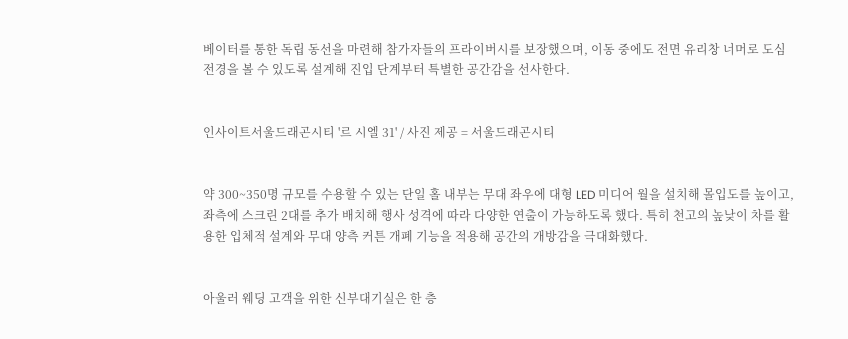베이터를 통한 독립 동선을 마련해 참가자들의 프라이버시를 보장했으며, 이동 중에도 전면 유리창 너머로 도심 전경을 볼 수 있도록 설계해 진입 단계부터 특별한 공간감을 선사한다.


인사이트서울드래곤시티 '르 시엘 31' / 사진 제공 = 서울드래곤시티


약 300~350명 규모를 수용할 수 있는 단일 홀 내부는 무대 좌우에 대형 LED 미디어 월을 설치해 몰입도를 높이고, 좌측에 스크린 2대를 추가 배치해 행사 성격에 따라 다양한 연출이 가능하도록 했다. 특히 천고의 높낮이 차를 활용한 입체적 설계와 무대 양측 커튼 개폐 기능을 적용해 공간의 개방감을 극대화했다.


아울러 웨딩 고객을 위한 신부대기실은 한 층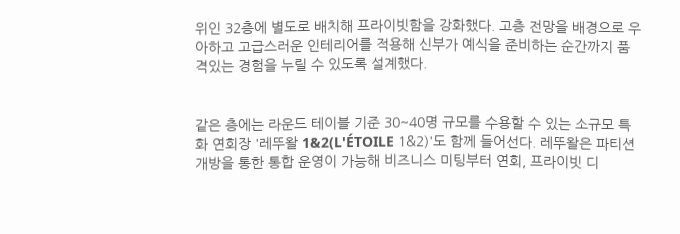위인 32층에 별도로 배치해 프라이빗함을 강화했다. 고층 전망을 배경으로 우아하고 고급스러운 인테리어를 적용해 신부가 예식을 준비하는 순간까지 품격있는 경험을 누릴 수 있도록 설계했다.


같은 층에는 라운드 테이블 기준 30~40명 규모를 수용할 수 있는 소규모 특화 연회장 '레뚜왈 1&2(L'ÉTOILE 1&2)'도 함께 들어선다. 레뚜왈은 파티션 개방을 통한 통합 운영이 가능해 비즈니스 미팅부터 연회, 프라이빗 디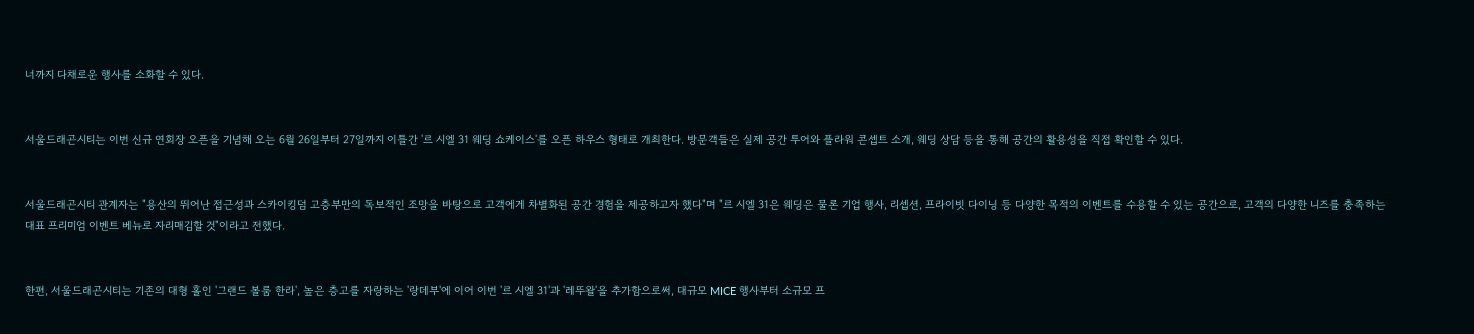너까지 다채로운 행사를 소화할 수 있다.


서울드래곤시티는 이번 신규 연회장 오픈을 기념해 오는 6월 26일부터 27일까지 이틀간 '르 시엘 31 웨딩 쇼케이스'를 오픈 하우스 형태로 개최한다. 방문객들은 실제 공간 투어와 플라워 콘셉트 소개, 웨딩 상담 등을 통해 공간의 활용성을 직접 확인할 수 있다.


서울드래곤시티 관계자는 "용산의 뛰어난 접근성과 스카이킹덤 고층부만의 독보적인 조망을 바탕으로 고객에게 차별화된 공간 경험을 제공하고자 했다"며 "르 시엘 31은 웨딩은 물론 기업 행사, 리셉션, 프라이빗 다이닝 등 다양한 목적의 이벤트를 수용할 수 있는 공간으로, 고객의 다양한 니즈를 충족하는 대표 프리미엄 이벤트 베뉴로 자리매김할 것"이라고 전했다.


한편, 서울드래곤시티는 기존의 대형 홀인 '그랜드 볼룸 한라', 높은 층고를 자랑하는 '랑데부'에 이어 이번 '르 시엘 31'과 '레뚜왈'을 추가함으로써, 대규모 MICE 행사부터 소규모 프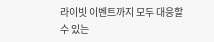라이빗 이벤트까지 모두 대응할 수 있는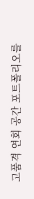고품격 연회 공간 포트폴리오를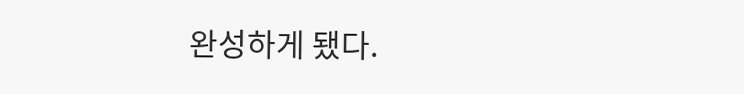완성하게 됐다.